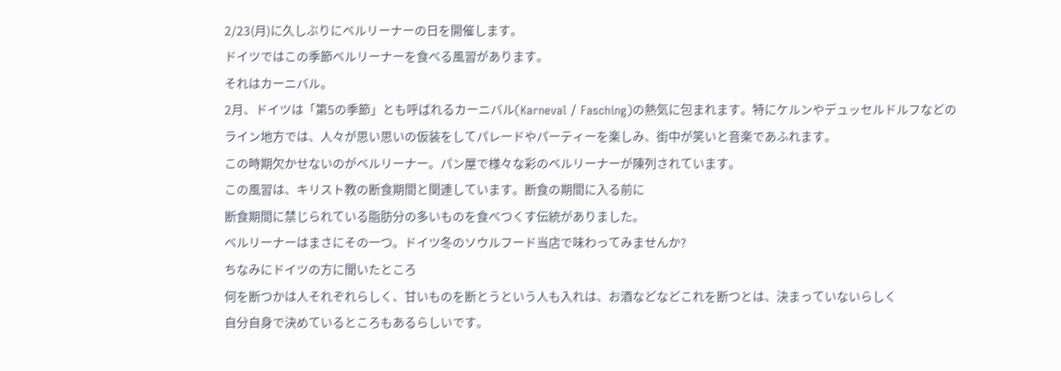2/23(月)に久しぶりにベルリーナーの日を開催します。
ドイツではこの季節ベルリーナーを食べる風習があります。
それはカーニバル。
2月、ドイツは「第5の季節」とも呼ばれるカーニバル(Karneval / Fasching)の熱気に包まれます。特にケルンやデュッセルドルフなどのライン地方では、人々が思い思いの仮装をしてパレードやパーティーを楽しみ、街中が笑いと音楽であふれます。
この時期欠かせないのがベルリーナー。パン屋で様々な彩のベルリーナーが陳列されています。
この風習は、キリスト教の断食期間と関連しています。断食の期間に入る前に
断食期間に禁じられている脂肪分の多いものを食べつくす伝統がありました。
ベルリーナーはまさにその一つ。ドイツ冬のソウルフード当店で味わってみませんか?
ちなみにドイツの方に聞いたところ
何を断つかは人それぞれらしく、甘いものを断とうという人も入れは、お酒などなどこれを断つとは、決まっていないらしく
自分自身で決めているところもあるらしいです。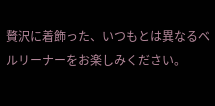贅沢に着飾った、いつもとは異なるベルリーナーをお楽しみください。